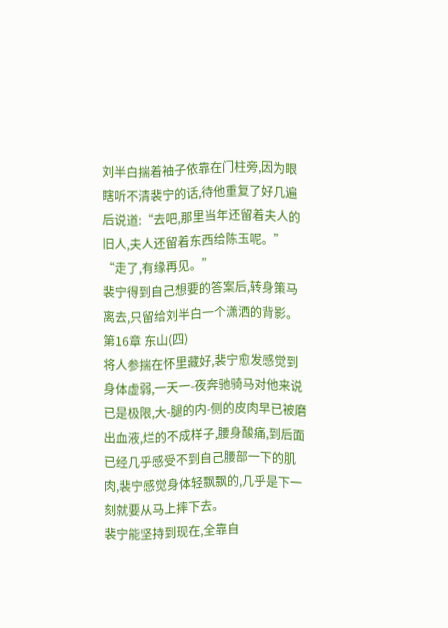刘半白揣着袖子依靠在门柱旁,因为眼瞎听不清裴宁的话,待他重复了好几遍后说道:“去吧,那里当年还留着夫人的旧人,夫人还留着东西给陈玉呢。”
“走了,有缘再见。”
裴宁得到自己想要的答案后,转身策马离去,只留给刘半白一个潇洒的背影。
第16章 东山(四)
将人参揣在怀里藏好,裴宁愈发感觉到身体虚弱,一天一-夜奔驰骑马对他来说已是极限,大-腿的内-侧的皮肉早已被磨出血液,烂的不成样子,腰身酸痛,到后面已经几乎感受不到自己腰部一下的肌肉,裴宁感觉身体轻飘飘的,几乎是下一刻就要从马上摔下去。
裴宁能坚持到现在,全靠自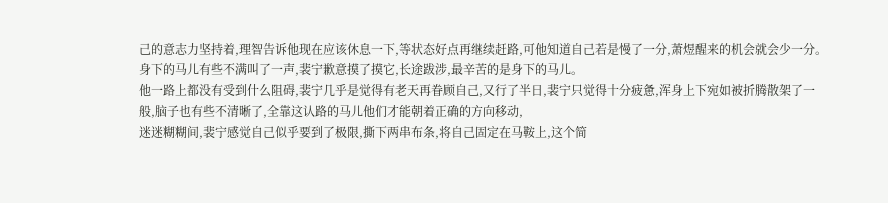己的意志力坚持着,理智告诉他现在应该休息一下,等状态好点再继续赶路,可他知道自己若是慢了一分,萧煜醒来的机会就会少一分。
身下的马儿有些不满叫了一声,裴宁歉意摸了摸它,长途跋涉,最辛苦的是身下的马儿。
他一路上都没有受到什么阻碍,裴宁几乎是觉得有老天再眷顾自己,又行了半日,裴宁只觉得十分疲惫,浑身上下宛如被折腾散架了一般,脑子也有些不清晰了,全靠这认路的马儿他们才能朝着正确的方向移动,
迷迷糊糊间,裴宁感觉自己似乎要到了极限,撕下两串布条,将自己固定在马鞍上,这个简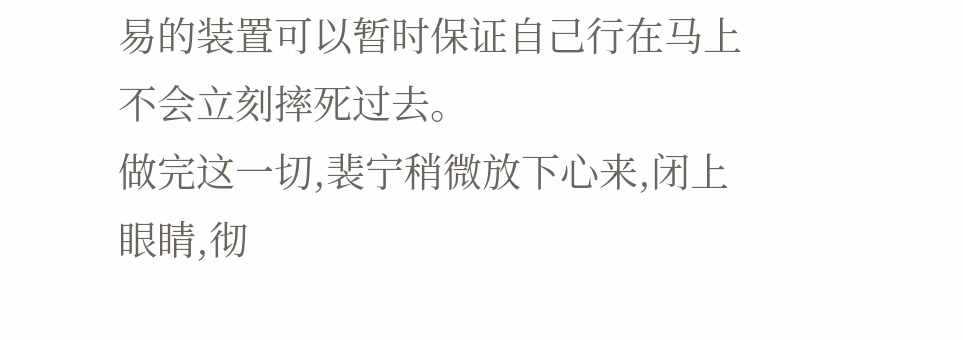易的装置可以暂时保证自己行在马上不会立刻摔死过去。
做完这一切,裴宁稍微放下心来,闭上眼睛,彻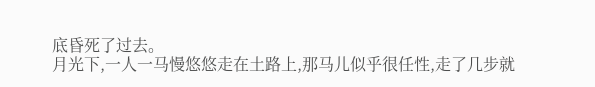底昏死了过去。
月光下,一人一马慢悠悠走在土路上,那马儿似乎很任性,走了几步就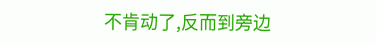不肯动了,反而到旁边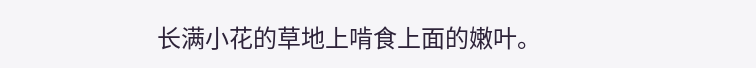长满小花的草地上啃食上面的嫩叶。